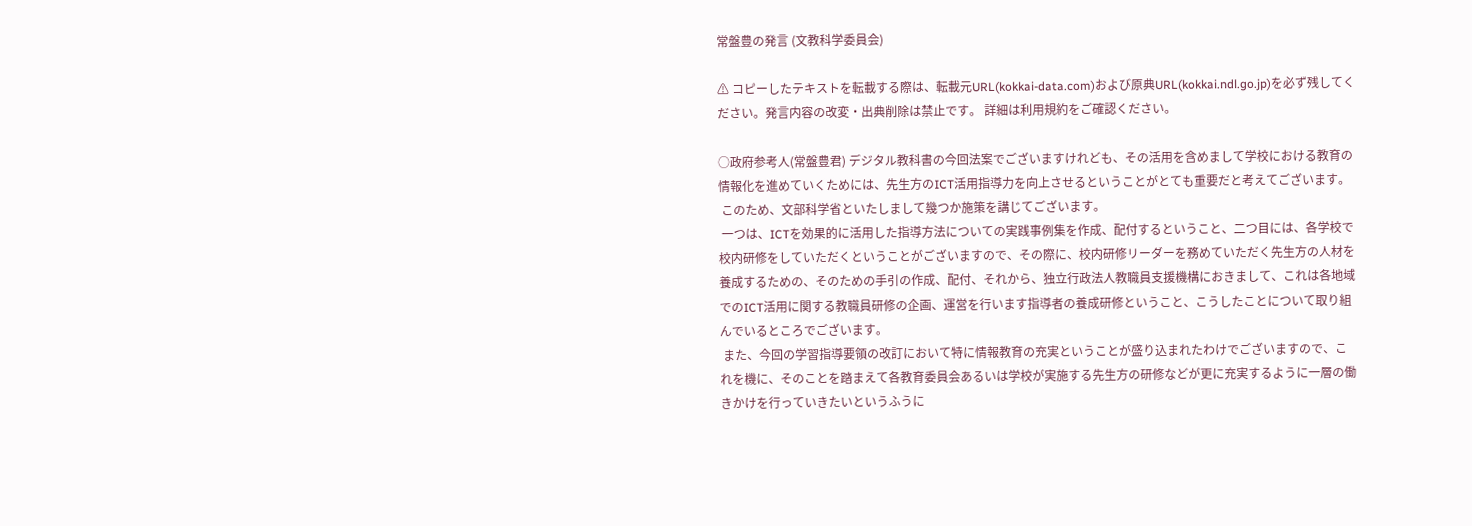常盤豊の発言 (文教科学委員会)

⚠ コピーしたテキストを転載する際は、転載元URL(kokkai-data.com)および原典URL(kokkai.ndl.go.jp)を必ず残してください。発言内容の改変・出典削除は禁止です。 詳細は利用規約をご確認ください。

○政府参考人(常盤豊君) デジタル教科書の今回法案でございますけれども、その活用を含めまして学校における教育の情報化を進めていくためには、先生方のICT活用指導力を向上させるということがとても重要だと考えてございます。
 このため、文部科学省といたしまして幾つか施策を講じてございます。
 一つは、ICTを効果的に活用した指導方法についての実践事例集を作成、配付するということ、二つ目には、各学校で校内研修をしていただくということがございますので、その際に、校内研修リーダーを務めていただく先生方の人材を養成するための、そのための手引の作成、配付、それから、独立行政法人教職員支援機構におきまして、これは各地域でのICT活用に関する教職員研修の企画、運営を行います指導者の養成研修ということ、こうしたことについて取り組んでいるところでございます。
 また、今回の学習指導要領の改訂において特に情報教育の充実ということが盛り込まれたわけでございますので、これを機に、そのことを踏まえて各教育委員会あるいは学校が実施する先生方の研修などが更に充実するように一層の働きかけを行っていきたいというふうに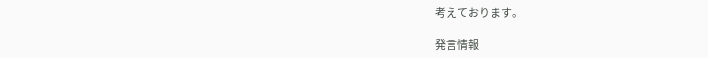考えております。

発言情報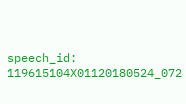speech_id: 119615104X01120180524_072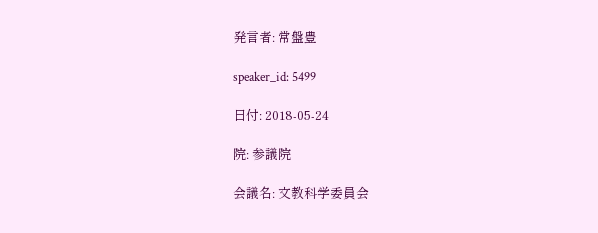発言者: 常盤豊

speaker_id: 5499

日付: 2018-05-24

院: 参議院

会議名: 文教科学委員会